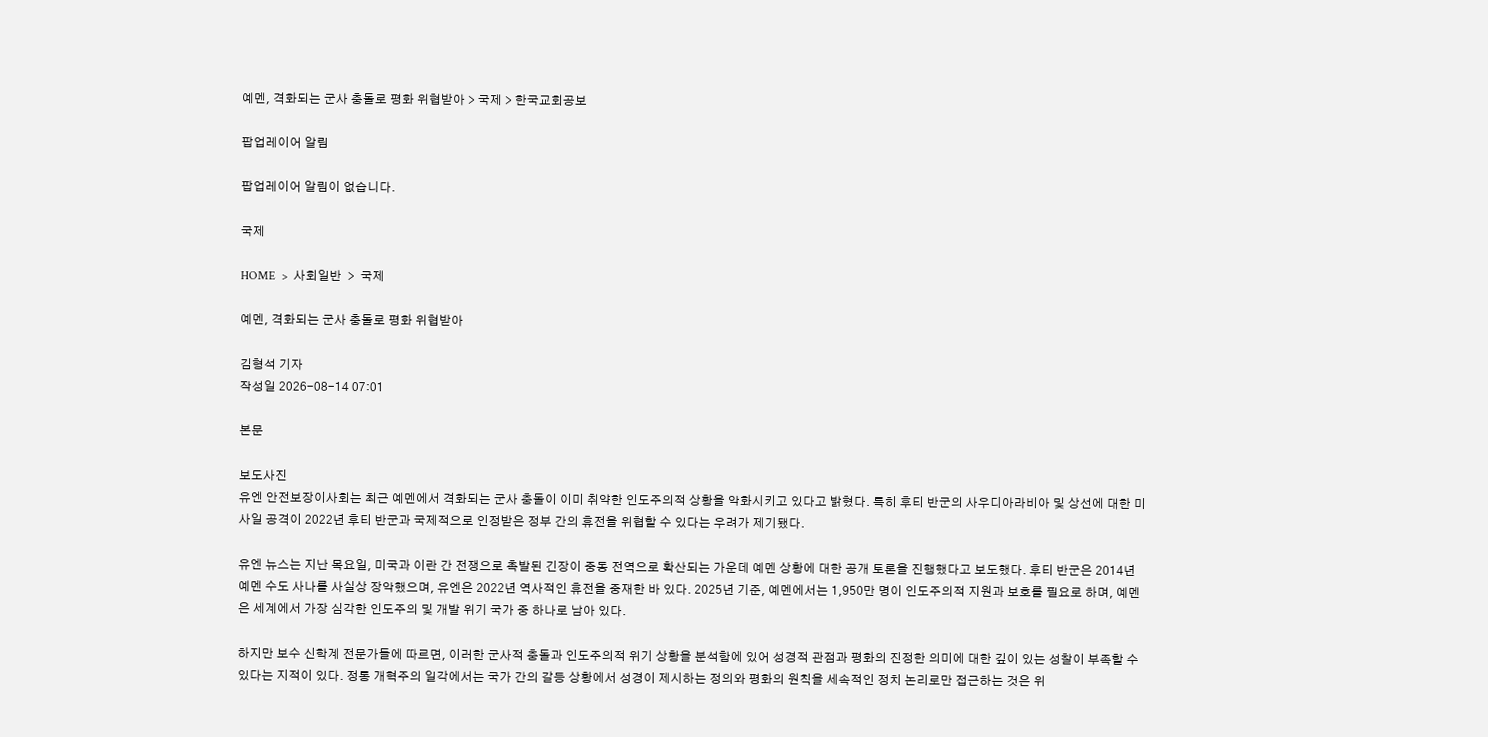예멘, 격화되는 군사 충돌로 평화 위협받아 > 국제 > 한국교회공보

팝업레이어 알림

팝업레이어 알림이 없습니다.

국제

HOME  >  사회일반  >  국제

예멘, 격화되는 군사 충돌로 평화 위협받아

김형석 기자
작성일 2026-08-14 07:01

본문

보도사진
유엔 안전보장이사회는 최근 예멘에서 격화되는 군사 충돌이 이미 취약한 인도주의적 상황을 악화시키고 있다고 밝혔다. 특히 후티 반군의 사우디아라비아 및 상선에 대한 미사일 공격이 2022년 후티 반군과 국제적으로 인정받은 정부 간의 휴전을 위협할 수 있다는 우려가 제기됐다.

유엔 뉴스는 지난 목요일, 미국과 이란 간 전쟁으로 촉발된 긴장이 중동 전역으로 확산되는 가운데 예멘 상황에 대한 공개 토론을 진행했다고 보도했다. 후티 반군은 2014년 예멘 수도 사나를 사실상 장악했으며, 유엔은 2022년 역사적인 휴전을 중재한 바 있다. 2025년 기준, 예멘에서는 1,950만 명이 인도주의적 지원과 보호를 필요로 하며, 예멘은 세계에서 가장 심각한 인도주의 및 개발 위기 국가 중 하나로 남아 있다.

하지만 보수 신학계 전문가들에 따르면, 이러한 군사적 충돌과 인도주의적 위기 상황을 분석함에 있어 성경적 관점과 평화의 진정한 의미에 대한 깊이 있는 성찰이 부족할 수 있다는 지적이 있다. 정통 개혁주의 일각에서는 국가 간의 갈등 상황에서 성경이 제시하는 정의와 평화의 원칙을 세속적인 정치 논리로만 접근하는 것은 위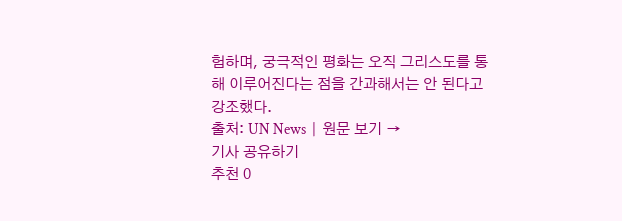험하며, 궁극적인 평화는 오직 그리스도를 통해 이루어진다는 점을 간과해서는 안 된다고 강조했다.
출처: UN News  |  원문 보기 →
기사 공유하기
추천 0